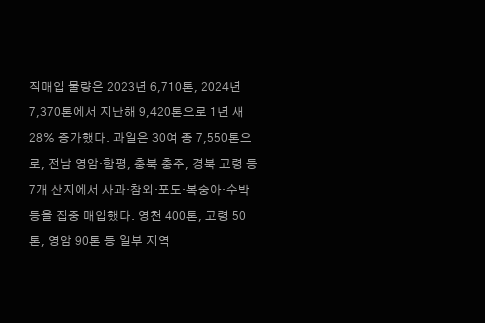직매입 물량은 2023년 6,710톤, 2024년 7,370톤에서 지난해 9,420톤으로 1년 새 28% 증가했다. 과일은 30여 종 7,550톤으로, 전남 영암·함평, 충북 충주, 경북 고령 등 7개 산지에서 사과·참외·포도·복숭아·수박 등을 집중 매입했다. 영천 400톤, 고령 50톤, 영암 90톤 등 일부 지역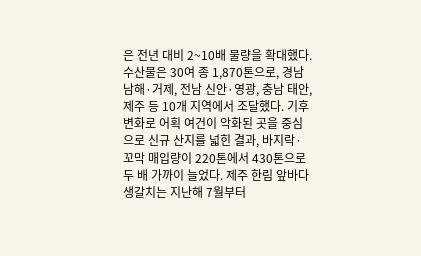은 전년 대비 2~10배 물량을 확대했다.
수산물은 30여 종 1,870톤으로, 경남 남해·거제, 전남 신안·영광, 충남 태안, 제주 등 10개 지역에서 조달했다. 기후변화로 어획 여건이 악화된 곳을 중심으로 신규 산지를 넓힌 결과, 바지락·꼬막 매입량이 220톤에서 430톤으로 두 배 가까이 늘었다. 제주 한림 앞바다 생갈치는 지난해 7월부터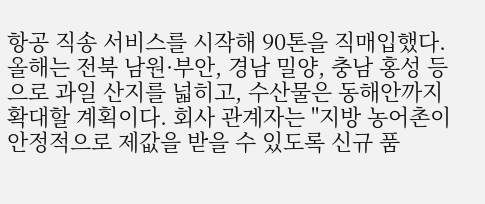항공 직송 서비스를 시작해 90톤을 직매입했다.
올해는 전북 남원·부안, 경남 밀양, 충남 홍성 등으로 과일 산지를 넓히고, 수산물은 동해안까지 확대할 계획이다. 회사 관계자는 "지방 농어촌이 안정적으로 제값을 받을 수 있도록 신규 품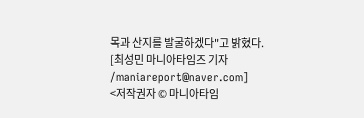목과 산지를 발굴하겠다"고 밝혔다.
[최성민 마니아타임즈 기자 /maniareport@naver.com]
<저작권자 © 마니아타임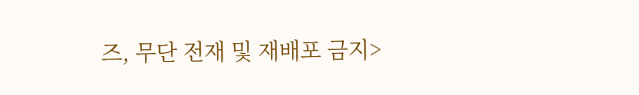즈, 무단 전재 및 재배포 금지>